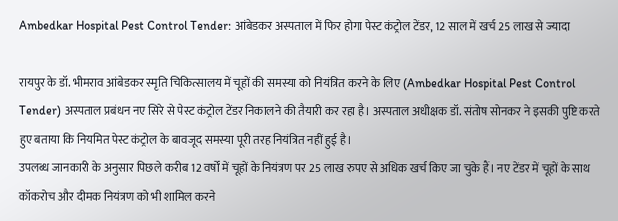Ambedkar Hospital Pest Control Tender: आंबेडकर अस्पताल में फिर होगा पेस्ट कंट्रोल टेंडर, 12 साल में खर्च 25 लाख से ज्यादा

रायपुर के डॉ. भीमराव आंबेडकर स्मृति चिकित्सालय में चूहों की समस्या को नियंत्रित करने के लिए (Ambedkar Hospital Pest Control Tender) अस्पताल प्रबंधन नए सिरे से पेस्ट कंट्रोल टेंडर निकालने की तैयारी कर रहा है। अस्पताल अधीक्षक डॉ. संतोष सोनकर ने इसकी पुष्टि करते हुए बताया कि नियमित पेस्ट कंट्रोल के बावजूद समस्या पूरी तरह नियंत्रित नहीं हुई है।
उपलब्ध जानकारी के अनुसार पिछले करीब 12 वर्षों में चूहों के नियंत्रण पर 25 लाख रुपए से अधिक खर्च किए जा चुके हैं। नए टेंडर में चूहों के साथ कॉकरोच और दीमक नियंत्रण को भी शामिल करने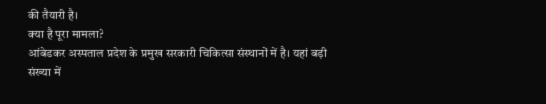की तैयारी है।
क्या है पूरा मामला?
आंबेडकर अस्पताल प्रदेश के प्रमुख सरकारी चिकित्सा संस्थानों में है। यहां बड़ी संख्या में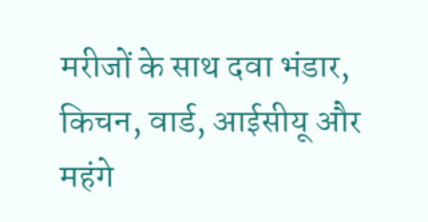मरीजों के साथ दवा भंडार, किचन, वार्ड, आईसीयू और महंगे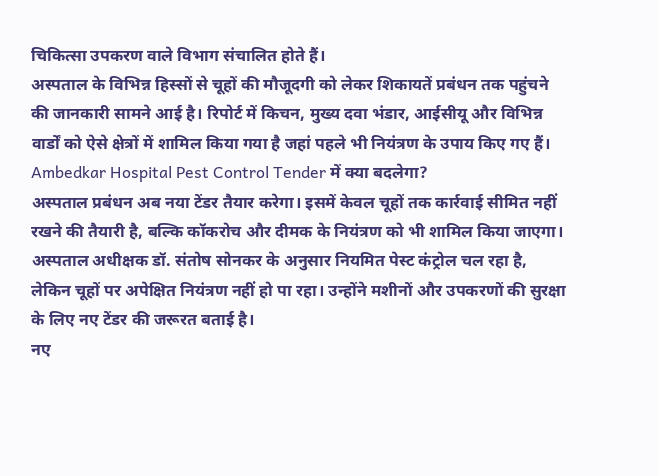चिकित्सा उपकरण वाले विभाग संचालित होते हैं।
अस्पताल के विभिन्न हिस्सों से चूहों की मौजूदगी को लेकर शिकायतें प्रबंधन तक पहुंचने की जानकारी सामने आई है। रिपोर्ट में किचन, मुख्य दवा भंडार, आईसीयू और विभिन्न वार्डों को ऐसे क्षेत्रों में शामिल किया गया है जहां पहले भी नियंत्रण के उपाय किए गए हैं।
Ambedkar Hospital Pest Control Tender में क्या बदलेगा?
अस्पताल प्रबंधन अब नया टेंडर तैयार करेगा। इसमें केवल चूहों तक कार्रवाई सीमित नहीं रखने की तैयारी है, बल्कि कॉकरोच और दीमक के नियंत्रण को भी शामिल किया जाएगा।
अस्पताल अधीक्षक डॉ. संतोष सोनकर के अनुसार नियमित पेस्ट कंट्रोल चल रहा है, लेकिन चूहों पर अपेक्षित नियंत्रण नहीं हो पा रहा। उन्होंने मशीनों और उपकरणों की सुरक्षा के लिए नए टेंडर की जरूरत बताई है।
नए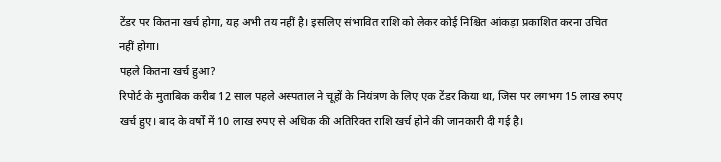टेंडर पर कितना खर्च होगा, यह अभी तय नहीं है। इसलिए संभावित राशि को लेकर कोई निश्चित आंकड़ा प्रकाशित करना उचित नहीं होगा।
पहले कितना खर्च हुआ?
रिपोर्ट के मुताबिक करीब 12 साल पहले अस्पताल ने चूहों के नियंत्रण के लिए एक टेंडर किया था, जिस पर लगभग 15 लाख रुपए खर्च हुए। बाद के वर्षों में 10 लाख रुपए से अधिक की अतिरिक्त राशि खर्च होने की जानकारी दी गई है।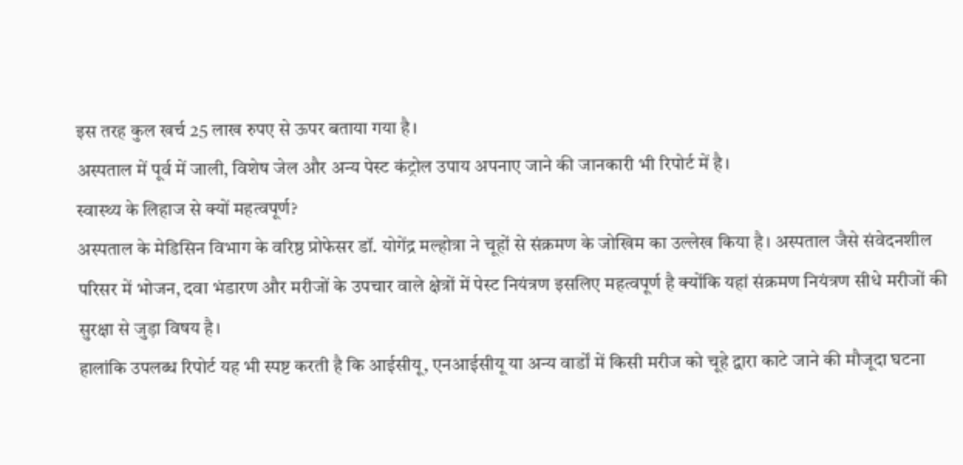इस तरह कुल खर्च 25 लाख रुपए से ऊपर बताया गया है।
अस्पताल में पूर्व में जाली, विशेष जेल और अन्य पेस्ट कंट्रोल उपाय अपनाए जाने की जानकारी भी रिपोर्ट में है।
स्वास्थ्य के लिहाज से क्यों महत्वपूर्ण?
अस्पताल के मेडिसिन विभाग के वरिष्ठ प्रोफेसर डॉ. योगेंद्र मल्होत्रा ने चूहों से संक्रमण के जोखिम का उल्लेख किया है। अस्पताल जैसे संवेदनशील परिसर में भोजन, दवा भंडारण और मरीजों के उपचार वाले क्षेत्रों में पेस्ट नियंत्रण इसलिए महत्वपूर्ण है क्योंकि यहां संक्रमण नियंत्रण सीधे मरीजों की सुरक्षा से जुड़ा विषय है।
हालांकि उपलब्ध रिपोर्ट यह भी स्पष्ट करती है कि आईसीयू, एनआईसीयू या अन्य वार्डों में किसी मरीज को चूहे द्वारा काटे जाने की मौजूदा घटना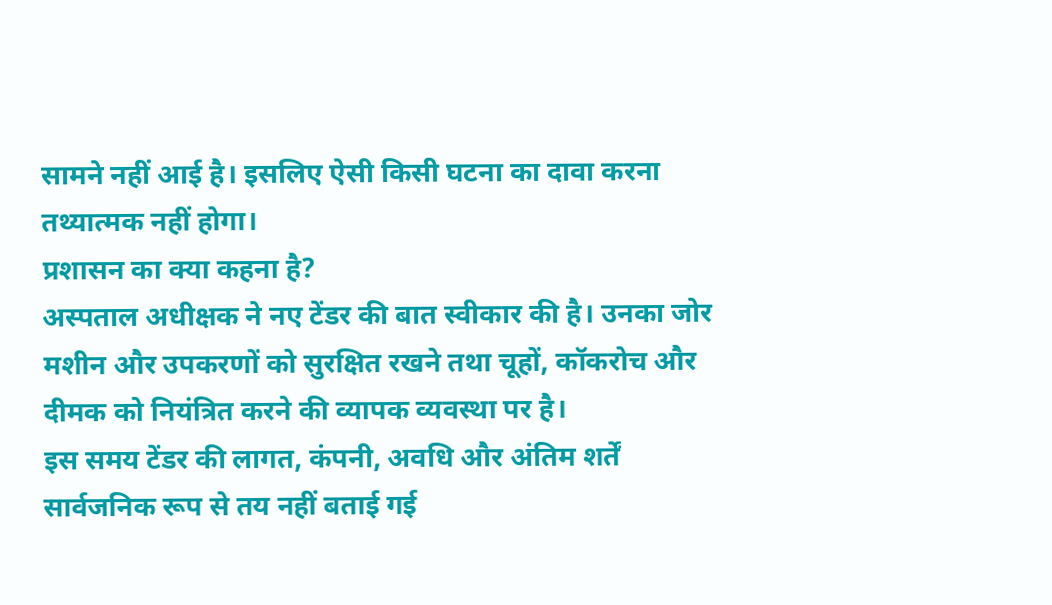सामने नहीं आई है। इसलिए ऐसी किसी घटना का दावा करना तथ्यात्मक नहीं होगा।
प्रशासन का क्या कहना है?
अस्पताल अधीक्षक ने नए टेंडर की बात स्वीकार की है। उनका जोर मशीन और उपकरणों को सुरक्षित रखने तथा चूहों, कॉकरोच और दीमक को नियंत्रित करने की व्यापक व्यवस्था पर है।
इस समय टेंडर की लागत, कंपनी, अवधि और अंतिम शर्तें सार्वजनिक रूप से तय नहीं बताई गई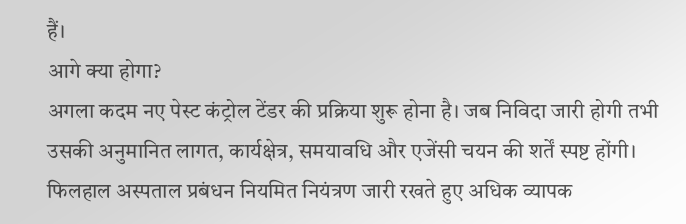हैं।
आगे क्या होगा?
अगला कदम नए पेस्ट कंट्रोल टेंडर की प्रक्रिया शुरू होना है। जब निविदा जारी होगी तभी उसकी अनुमानित लागत, कार्यक्षेत्र, समयावधि और एजेंसी चयन की शर्तें स्पष्ट होंगी।
फिलहाल अस्पताल प्रबंधन नियमित नियंत्रण जारी रखते हुए अधिक व्यापक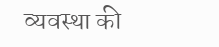व्यवस्था की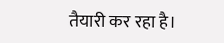तैयारी कर रहा है।